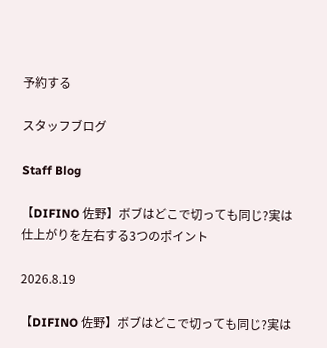予約する

スタッフブログ

Staff Blog

【DIFINO 佐野】ボブはどこで切っても同じ?実は仕上がりを左右する3つのポイント

2026.8.19

【DIFINO 佐野】ボブはどこで切っても同じ?実は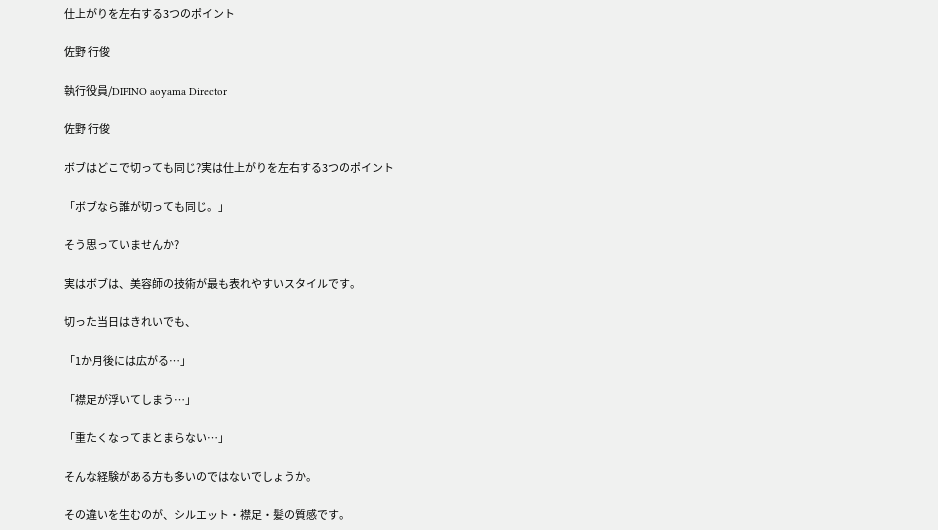仕上がりを左右する3つのポイント

佐野 行俊

執行役員/DIFINO aoyama Director

佐野 行俊

ボブはどこで切っても同じ?実は仕上がりを左右する3つのポイント

「ボブなら誰が切っても同じ。」

そう思っていませんか?

実はボブは、美容師の技術が最も表れやすいスタイルです。

切った当日はきれいでも、

「1か月後には広がる…」

「襟足が浮いてしまう…」

「重たくなってまとまらない…」

そんな経験がある方も多いのではないでしょうか。

その違いを生むのが、シルエット・襟足・髪の質感です。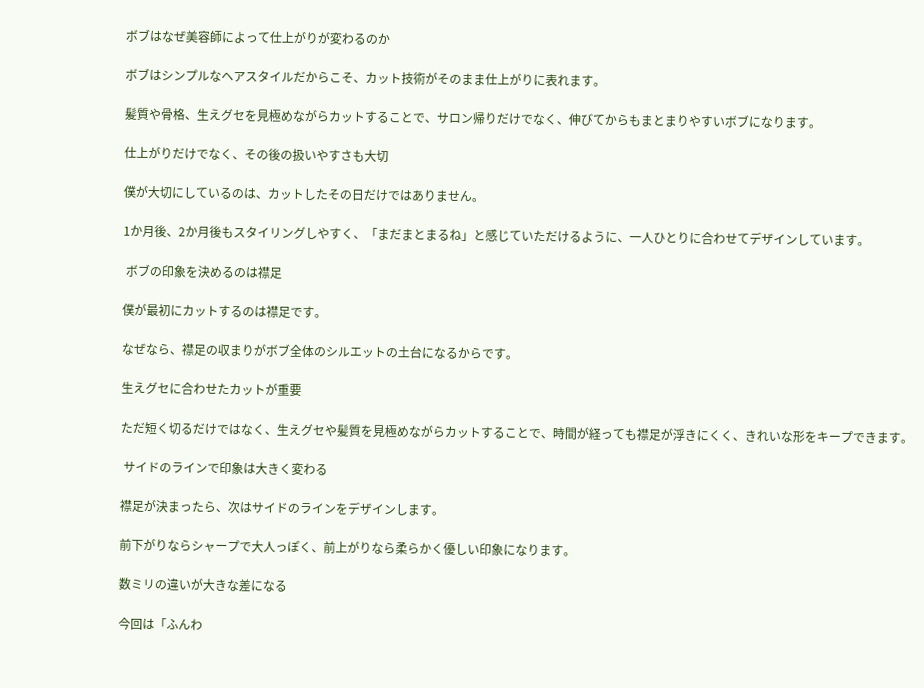ボブはなぜ美容師によって仕上がりが変わるのか

ボブはシンプルなヘアスタイルだからこそ、カット技術がそのまま仕上がりに表れます。

髪質や骨格、生えグセを見極めながらカットすることで、サロン帰りだけでなく、伸びてからもまとまりやすいボブになります。

仕上がりだけでなく、その後の扱いやすさも大切

僕が大切にしているのは、カットしたその日だけではありません。

1か月後、2か月後もスタイリングしやすく、「まだまとまるね」と感じていただけるように、一人ひとりに合わせてデザインしています。

 ボブの印象を決めるのは襟足

僕が最初にカットするのは襟足です。

なぜなら、襟足の収まりがボブ全体のシルエットの土台になるからです。

生えグセに合わせたカットが重要

ただ短く切るだけではなく、生えグセや髪質を見極めながらカットすることで、時間が経っても襟足が浮きにくく、きれいな形をキープできます。

 サイドのラインで印象は大きく変わる

襟足が決まったら、次はサイドのラインをデザインします。

前下がりならシャープで大人っぽく、前上がりなら柔らかく優しい印象になります。

数ミリの違いが大きな差になる

今回は「ふんわ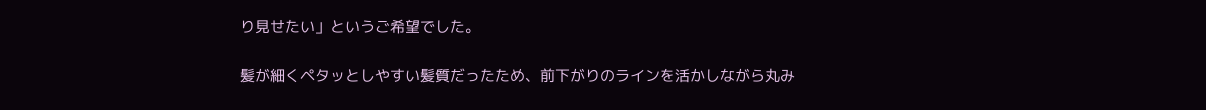り見せたい」というご希望でした。

髪が細くペタッとしやすい髪質だったため、前下がりのラインを活かしながら丸み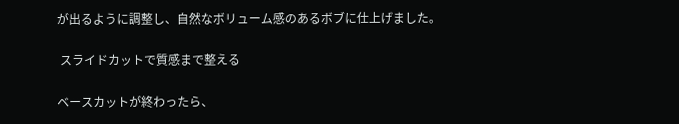が出るように調整し、自然なボリューム感のあるボブに仕上げました。

 スライドカットで質感まで整える

ベースカットが終わったら、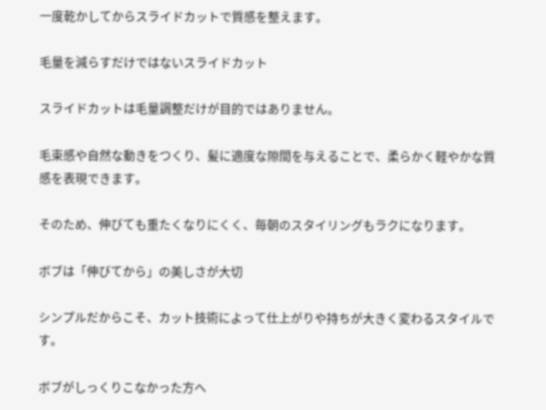一度乾かしてからスライドカットで質感を整えます。

毛量を減らすだけではないスライドカット

スライドカットは毛量調整だけが目的ではありません。

毛束感や自然な動きをつくり、髪に適度な隙間を与えることで、柔らかく軽やかな質感を表現できます。

そのため、伸びても重たくなりにくく、毎朝のスタイリングもラクになります。

ボブは「伸びてから」の美しさが大切

シンプルだからこそ、カット技術によって仕上がりや持ちが大きく変わるスタイルです。

ボブがしっくりこなかった方へ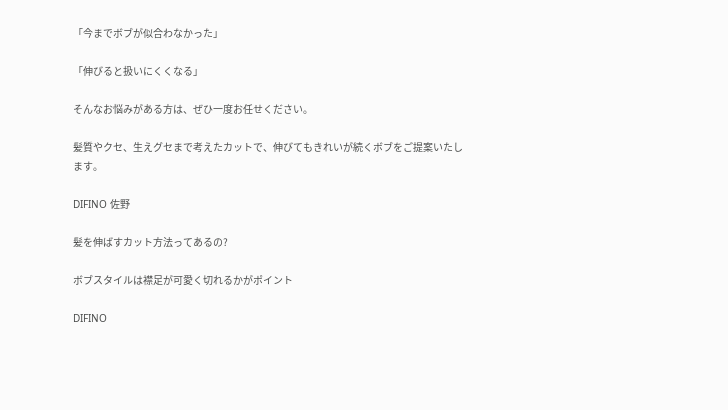「今までボブが似合わなかった」

「伸びると扱いにくくなる」

そんなお悩みがある方は、ぜひ一度お任せください。

髪質やクセ、生えグセまで考えたカットで、伸びてもきれいが続くボブをご提案いたします。

DIFINO 佐野

髪を伸ばすカット方法ってあるの?

ボブスタイルは襟足が可愛く切れるかがポイント

DIFINO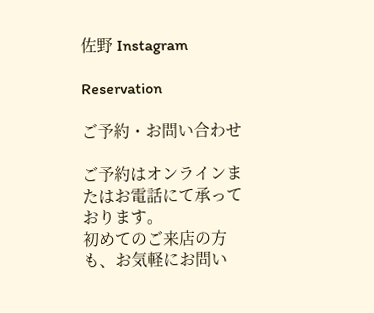佐野 Instagram

Reservation

ご予約・お問い合わせ

ご予約はオンラインまたはお電話にて承っております。
初めてのご来店の方も、お気軽にお問い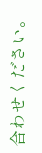合わせください。